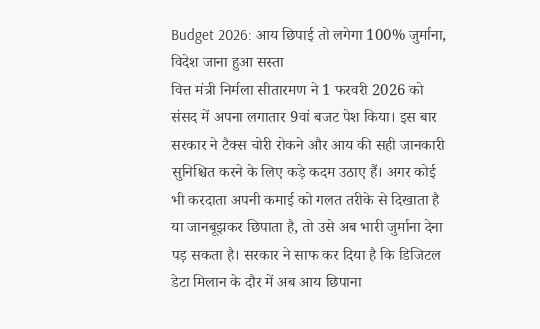Budget 2026: आय छिपाई तो लगेगा 100% जुर्माना, विदेश जाना हुआ सस्ता
वित्त मंत्री निर्मला सीतारमण ने 1 फरवरी 2026 को संसद में अपना लगातार 9वां बजट पेश किया। इस बार सरकार ने टैक्स चोरी रोकने और आय की सही जानकारी सुनिश्चित करने के लिए कड़े कदम उठाए हैं। अगर कोई भी करदाता अपनी कमाई को गलत तरीके से दिखाता है या जानबूझकर छिपाता है, तो उसे अब भारी जुर्माना देना पड़ सकता है। सरकार ने साफ कर दिया है कि डिजिटल डेटा मिलान के दौर में अब आय छिपाना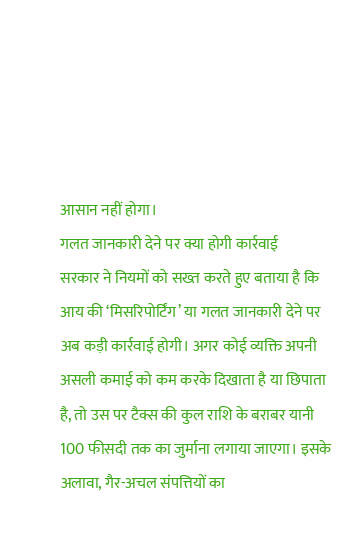आसान नहीं होगा।
गलत जानकारी देने पर क्या होगी कार्रवाई
सरकार ने नियमों को सख्त करते हुए बताया है कि आय की ‘मिसरिपोर्टिंग’ या गलत जानकारी देने पर अब कड़ी कार्रवाई होगी। अगर कोई व्यक्ति अपनी असली कमाई को कम करके दिखाता है या छिपाता है, तो उस पर टैक्स की कुल राशि के बराबर यानी 100 फीसदी तक का जुर्माना लगाया जाएगा। इसके अलावा, गैर-अचल संपत्तियों का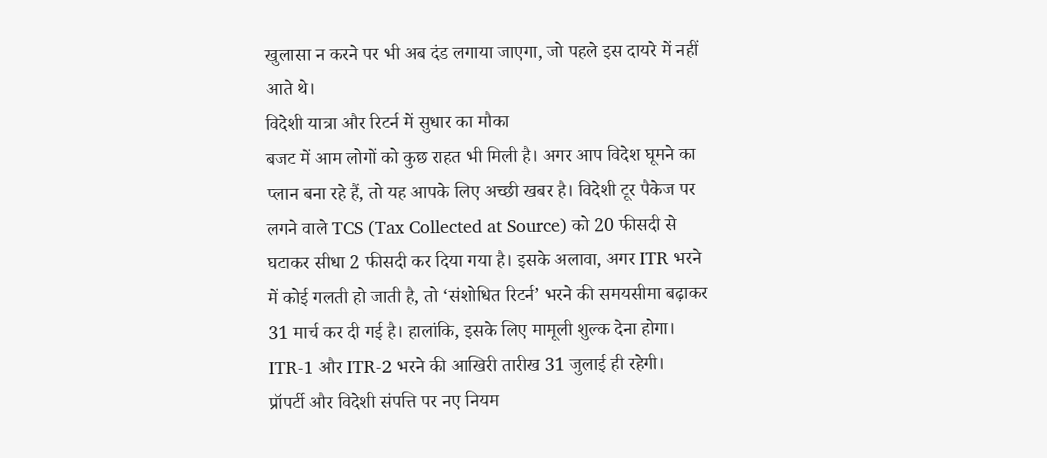खुलासा न करने पर भी अब दंड लगाया जाएगा, जो पहले इस दायरे में नहीं आते थे।
विदेशी यात्रा और रिटर्न में सुधार का मौका
बजट में आम लोगों को कुछ राहत भी मिली है। अगर आप विदेश घूमने का प्लान बना रहे हैं, तो यह आपके लिए अच्छी खबर है। विदेशी टूर पैकेज पर लगने वाले TCS (Tax Collected at Source) को 20 फीसदी से घटाकर सीधा 2 फीसदी कर दिया गया है। इसके अलावा, अगर ITR भरने में कोई गलती हो जाती है, तो ‘संशोधित रिटर्न’ भरने की समयसीमा बढ़ाकर 31 मार्च कर दी गई है। हालांकि, इसके लिए मामूली शुल्क देना होगा। ITR-1 और ITR-2 भरने की आखिरी तारीख 31 जुलाई ही रहेगी।
प्रॉपर्टी और विदेशी संपत्ति पर नए नियम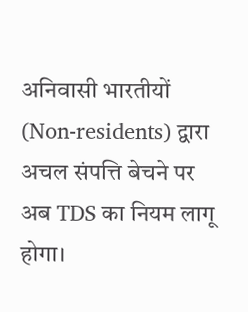अनिवासी भारतीयों (Non-residents) द्वारा अचल संपत्ति बेचने पर अब TDS का नियम लागू होगा।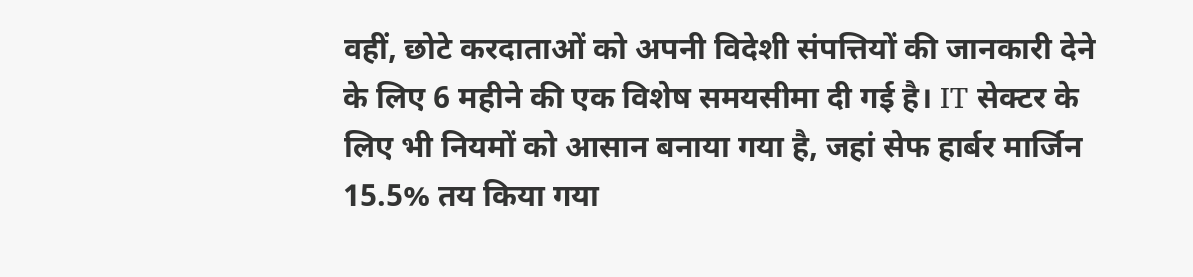वहीं, छोटे करदाताओं को अपनी विदेशी संपत्तियों की जानकारी देने के लिए 6 महीने की एक विशेष समयसीमा दी गई है। IT सेक्टर के लिए भी नियमों को आसान बनाया गया है, जहां सेफ हार्बर मार्जिन 15.5% तय किया गया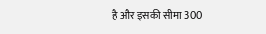है और इसकी सीमा 300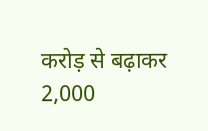करोड़ से बढ़ाकर 2,000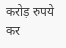करोड़ रुपये कर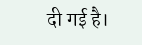दी गई है।